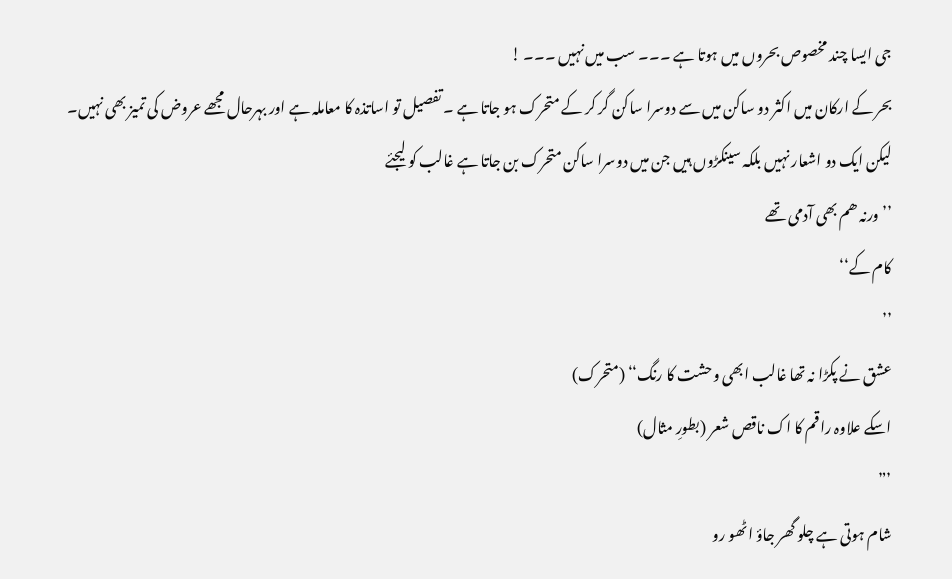جی ایسا چند مخصوص بحروں میں ہوتا ہے ۔۔۔ سب میں نہیں ۔۔۔ !
بحر کے ارکان میں اکثر دو ساکن میں سے دوسرا ساکن گر کر کے متحرک ہو جاتا ہے ۔ تفصیل تو اساتذہ کا معاملہ ہے اور بہرحال مجھے عروض کی تمیز بھی نہیں۔ لیکن ایک دو اشعار نہیں بلکہ سینکڑوں ہیں جن میں دوسرا ساکن متحرک بن جاتا ہے غالب کو لیجئے
’’ ورنہ ھم بھی آدمی تھے
کام کے‘‘
’’
عشق نے پکڑا نہ تھا غالب ابھی وحشت کا رنگ‘‘ (متحرک)
اسکے علاوہ راقم کا اک ناقص شعر (بطورِ مثال)
’”
شام ہوتی ہے چلو گھر جاؤ اٹھو رو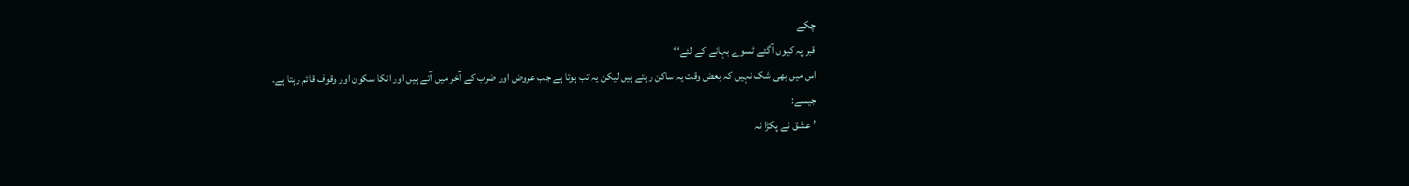چکے
قبر پہ کیوں آگئے ٹسوے بہانے کے لئے‘‘
اس میں بھی شک نہیں کہ بعض وقت یہ ساکن رہتے ہیں لیکن یہ تب ہوتا ہے جب عروض اور ضرب کے آخر میں آتے ہیں اور انکا سکون اور وقوف قائم رہتا ہے۔
جیسے:
’عشق نے پکڑا نہ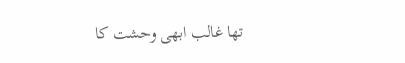تھا غالب ابھی وحشت کا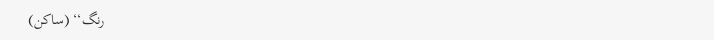رنگ‘‘ (ساکن)